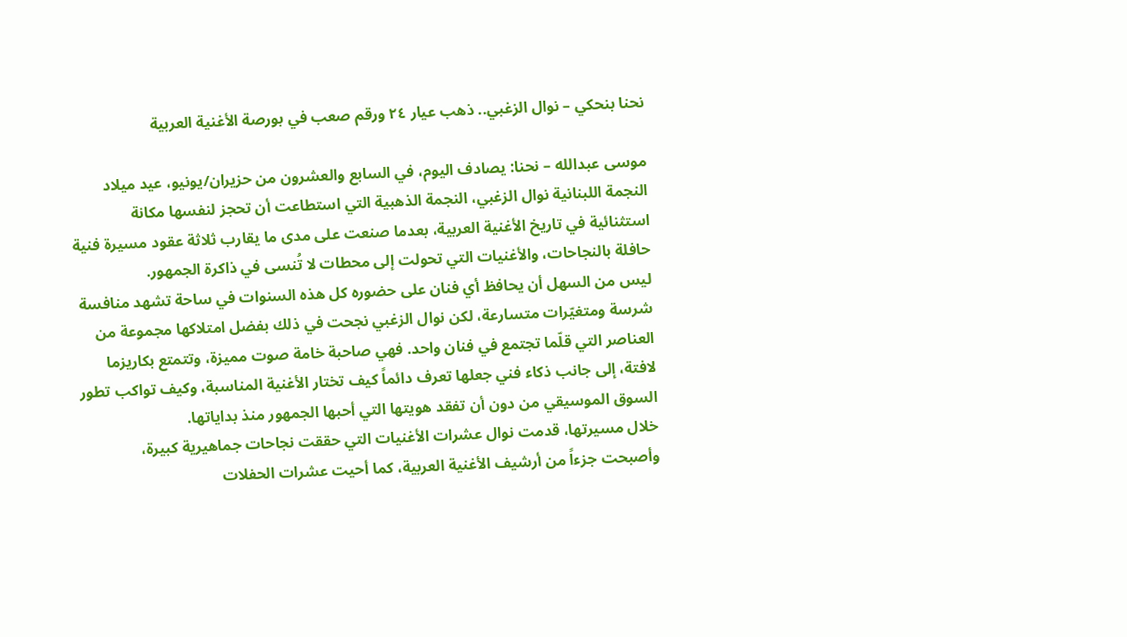نحنا بنحكي – نوال الزغبي.. ذهب عيار ٢٤ ورقم صعب في بورصة الأغنية العربية

موسى عبدالله – نحنا: يصادف اليوم، في السابع والعشرون من حزيران/يونيو، عيد ميلاد النجمة اللبنانية نوال الزغبي، النجمة الذهبية التي استطاعت أن تحجز لنفسها مكانة استثنائية في تاريخ الأغنية العربية، بعدما صنعت على مدى ما يقارب ثلاثة عقود مسيرة فنية حافلة بالنجاحات، والأغنيات التي تحولت إلى محطات لا تُنسى في ذاكرة الجمهور.
ليس من السهل أن يحافظ أي فنان على حضوره كل هذه السنوات في ساحة تشهد منافسة شرسة ومتغيّرات متسارعة، لكن نوال الزغبي نجحت في ذلك بفضل امتلاكها مجموعة من العناصر التي قلّما تجتمع في فنان واحد. فهي صاحبة خامة صوت مميزة، وتتمتع بكاريزما لافتة، إلى جانب ذكاء فني جعلها تعرف دائماً كيف تختار الأغنية المناسبة، وكيف تواكب تطور السوق الموسيقي من دون أن تفقد هويتها التي أحبها الجمهور منذ بداياتها.
خلال مسيرتها، قدمت نوال عشرات الأغنيات التي حققت نجاحات جماهيرية كبيرة، وأصبحت جزءاً من أرشيف الأغنية العربية، كما أحيت عشرات الحفلات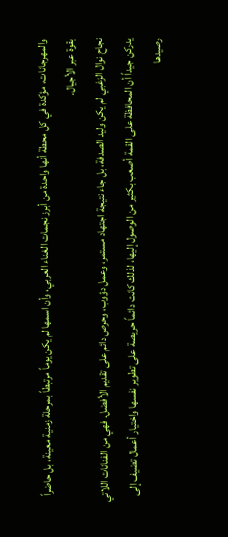والمهرجانات، مؤكدة في كل محطة أنها واحدة من أبرز نجمات الغناء العربي، وأن اسمها لم يكن يوماً مرتبطاً بمرحلة زمنية معينة، بل حاضراً بقوة عبر الأجيال.
نجاح نوال الزغبي لم يكن وليد الصدفة، بل جاء نتيجة اجتهاد مستمر، وعمل دؤوب، وحرص دائم على تقديم الأفضل. فهي من الفنانات اللاتي يدركن جيداً أن المحافظة على القمة أصعب بكثير من الوصول إليها، لذلك كانت دائماً حريصة على تطوير نفسها واختيار أعمال تضيف إلى رصيدها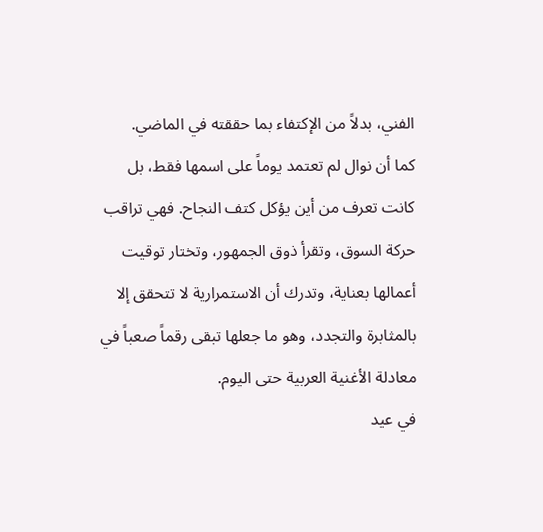الفني، بدلاً من الإكتفاء بما حققته في الماضي.
كما أن نوال لم تعتمد يوماً على اسمها فقط، بل كانت تعرف من أين يؤكل كتف النجاح. فهي تراقب حركة السوق، وتقرأ ذوق الجمهور، وتختار توقيت أعمالها بعناية، وتدرك أن الاستمرارية لا تتحقق إلا بالمثابرة والتجدد، وهو ما جعلها تبقى رقماً صعباً في معادلة الأغنية العربية حتى اليوم.
في عيد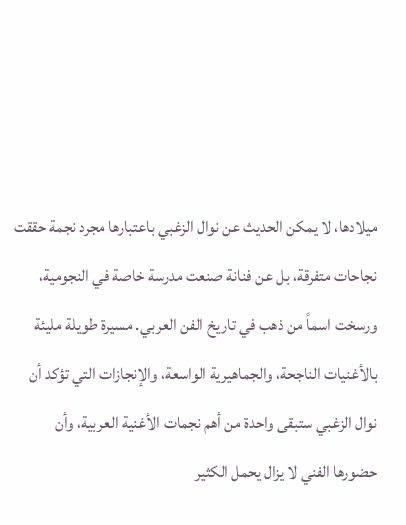ميلادها، لا يمكن الحديث عن نوال الزغبي باعتبارها مجرد نجمة حققت نجاحات متفرقة، بل عن فنانة صنعت مدرسة خاصة في النجومية، ورسخت اسماً من ذهب في تاريخ الفن العربي. مسيرة طويلة مليئة بالأغنيات الناجحة، والجماهيرية الواسعة، والإنجازات التي تؤكد أن نوال الزغبي ستبقى واحدة من أهم نجمات الأغنية العربية، وأن حضورها الفني لا يزال يحمل الكثير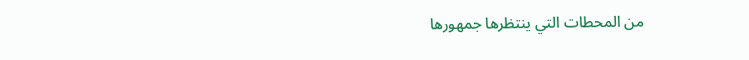من المحطات التي ينتظرها جمهورها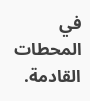في المحطات القادمة.